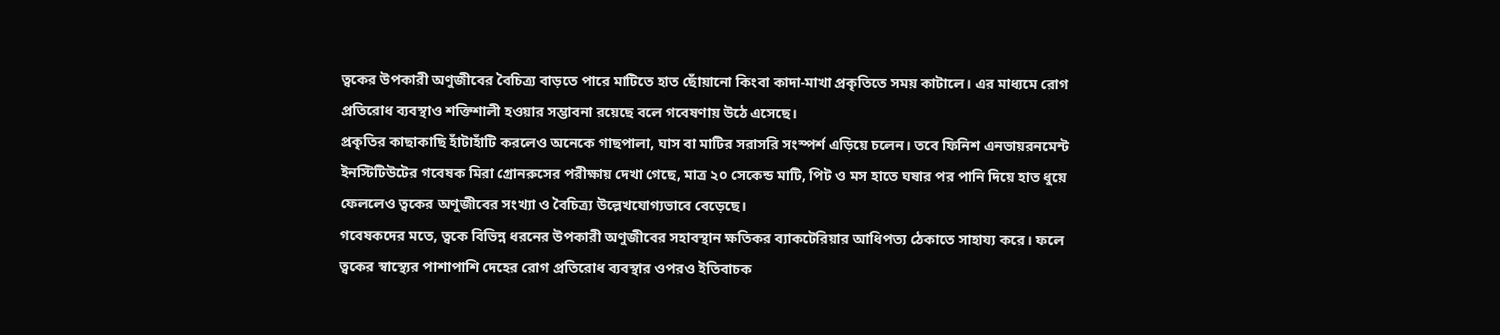ত্বকের উপকারী অণুজীবের বৈচিত্র্য বাড়তে পারে মাটিতে হাত ছোঁয়ানো কিংবা কাদা-মাখা প্রকৃতিতে সময় কাটালে। এর মাধ্যমে রোগ প্রতিরোধ ব্যবস্থাও শক্তিশালী হওয়ার সম্ভাবনা রয়েছে বলে গবেষণায় উঠে এসেছে।
প্রকৃতির কাছাকাছি হাঁটাহাঁটি করলেও অনেকে গাছপালা, ঘাস বা মাটির সরাসরি সংস্পর্শ এড়িয়ে চলেন। তবে ফিনিশ এনভায়রনমেন্ট ইনস্টিটিউটের গবেষক মিরা গ্রোনরুসের পরীক্ষায় দেখা গেছে, মাত্র ২০ সেকেন্ড মাটি, পিট ও মস হাতে ঘষার পর পানি দিয়ে হাত ধুয়ে ফেললেও ত্বকের অণুজীবের সংখ্যা ও বৈচিত্র্য উল্লেখযোগ্যভাবে বেড়েছে।
গবেষকদের মতে, ত্বকে বিভিন্ন ধরনের উপকারী অণুজীবের সহাবস্থান ক্ষতিকর ব্যাকটেরিয়ার আধিপত্য ঠেকাতে সাহায্য করে। ফলে ত্বকের স্বাস্থ্যের পাশাপাশি দেহের রোগ প্রতিরোধ ব্যবস্থার ওপরও ইতিবাচক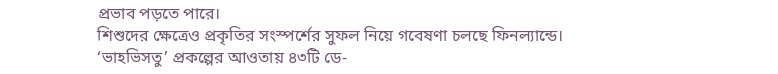প্রভাব পড়তে পারে।
শিশুদের ক্ষেত্রেও প্রকৃতির সংস্পর্শের সুফল নিয়ে গবেষণা চলছে ফিনল্যান্ডে। ‘ভাহভিসতু’ প্রকল্পের আওতায় ৪৩টি ডে-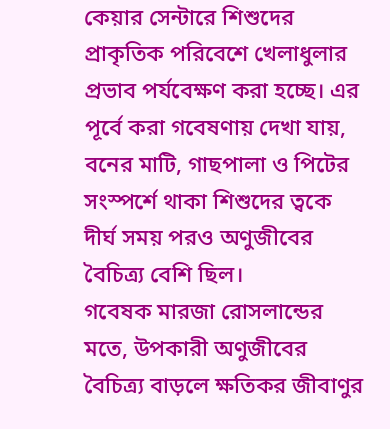কেয়ার সেন্টারে শিশুদের প্রাকৃতিক পরিবেশে খেলাধুলার প্রভাব পর্যবেক্ষণ করা হচ্ছে। এর পূর্বে করা গবেষণায় দেখা যায়, বনের মাটি, গাছপালা ও পিটের সংস্পর্শে থাকা শিশুদের ত্বকে দীর্ঘ সময় পরও অণুজীবের বৈচিত্র্য বেশি ছিল।
গবেষক মারজা রোসলান্ডের মতে, উপকারী অণুজীবের বৈচিত্র্য বাড়লে ক্ষতিকর জীবাণুর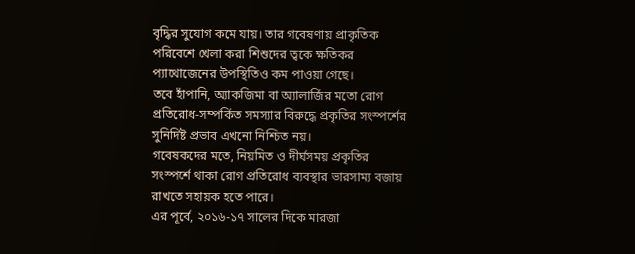বৃদ্ধির সুযোগ কমে যায়। তার গবেষণায় প্রাকৃতিক পরিবেশে খেলা করা শিশুদের ত্বকে ক্ষতিকর প্যাথোজেনের উপস্থিতিও কম পাওয়া গেছে।
তবে হাঁপানি, অ্যাকজিমা বা অ্যালার্জির মতো রোগ প্রতিরোধ-সম্পর্কিত সমস্যার বিরুদ্ধে প্রকৃতির সংস্পর্শের সুনির্দিষ্ট প্রভাব এখনো নিশ্চিত নয়।
গবেষকদের মতে, নিয়মিত ও দীর্ঘসময় প্রকৃতির সংস্পর্শে থাকা রোগ প্রতিরোধ ব্যবস্থার ভারসাম্য বজায় রাখতে সহায়ক হতে পারে।
এর পূর্বে, ২০১৬-১৭ সালের দিকে মারজা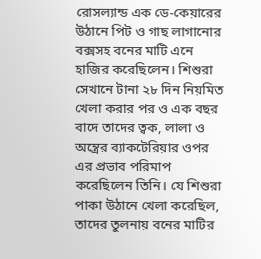রোসল্যান্ড এক ডে-কেয়ারের উঠানে পিট ও গাছ লাগানোর বক্সসহ বনের মাটি এনে হাজির করেছিলেন। শিশুরা সেখানে টানা ২৮ দিন নিয়মিত খেলা করার পর ও এক বছর বাদে তাদের ত্বক, লালা ও অন্ত্রের ব্যাকটেরিয়ার ওপর এর প্রভাব পরিমাপ করেছিলেন তিনি। যে শিশুরা পাকা উঠানে খেলা করেছিল, তাদের তুলনায় বনের মাটির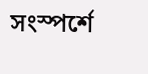সংস্পর্শে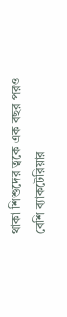থাকা শিশুদের ত্বকে এক বছর পরও বেশি ব্যাকটেরিয়ার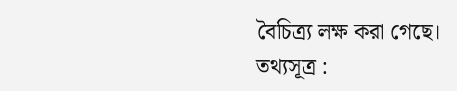বৈচিত্র্য লক্ষ করা গেছে।
তথ্যসূত্র :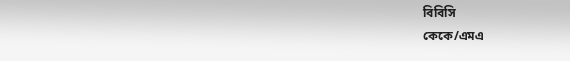বিবিসি
কেকে/এমএ